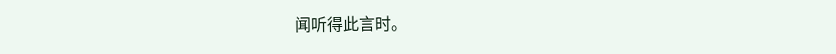闻听得此言时。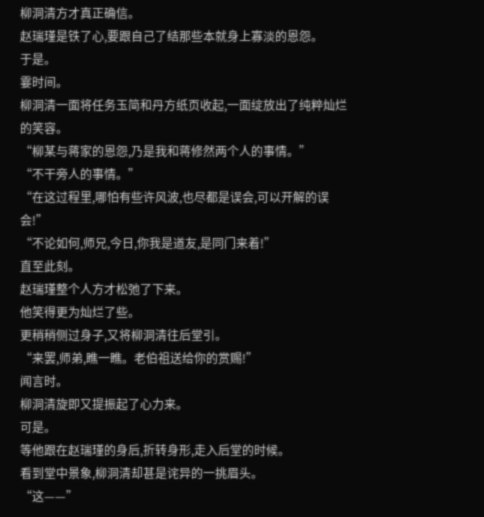柳洞清方才真正确信。
赵瑞瑾是铁了心,要跟自己了结那些本就身上寡淡的恩怨。
于是。
霎时间。
柳洞清一面将任务玉简和丹方纸页收起,一面绽放出了纯粹灿烂的笑容。
“柳某与蒋家的恩怨,乃是我和蒋修然两个人的事情。”
“不干旁人的事情。”
“在这过程里,哪怕有些许风波,也尽都是误会,可以开解的误会!”
“不论如何,师兄,今日,你我是道友,是同门来着!”
直至此刻。
赵瑞瑾整个人方才松弛了下来。
他笑得更为灿烂了些。
更稍稍侧过身子,又将柳洞清往后堂引。
“来罢,师弟,瞧一瞧。老伯祖送给你的赏赐!”
闻言时。
柳洞清旋即又提振起了心力来。
可是。
等他跟在赵瑞瑾的身后,折转身形,走入后堂的时候。
看到堂中景象,柳洞清却甚是诧异的一挑眉头。
“这——”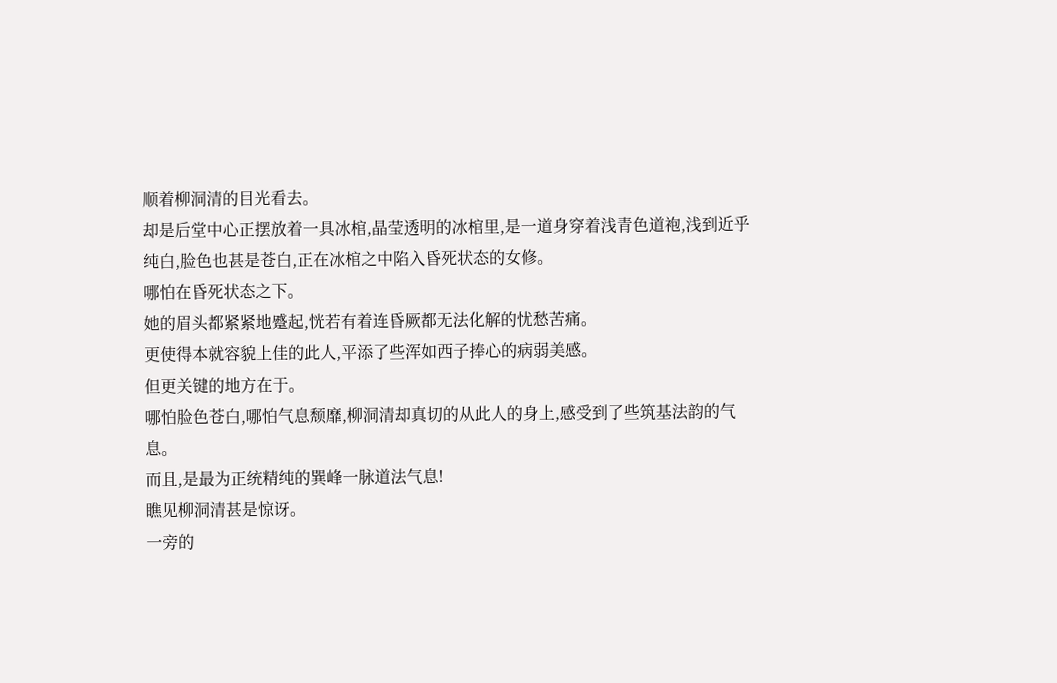顺着柳洞清的目光看去。
却是后堂中心正摆放着一具冰棺,晶莹透明的冰棺里,是一道身穿着浅青色道袍,浅到近乎纯白,脸色也甚是苍白,正在冰棺之中陷入昏死状态的女修。
哪怕在昏死状态之下。
她的眉头都紧紧地蹙起,恍若有着连昏厥都无法化解的忧愁苦痛。
更使得本就容貌上佳的此人,平添了些浑如西子捧心的病弱美感。
但更关键的地方在于。
哪怕脸色苍白,哪怕气息颓靡,柳洞清却真切的从此人的身上,感受到了些筑基法韵的气息。
而且,是最为正统精纯的巽峰一脉道法气息!
瞧见柳洞清甚是惊讶。
一旁的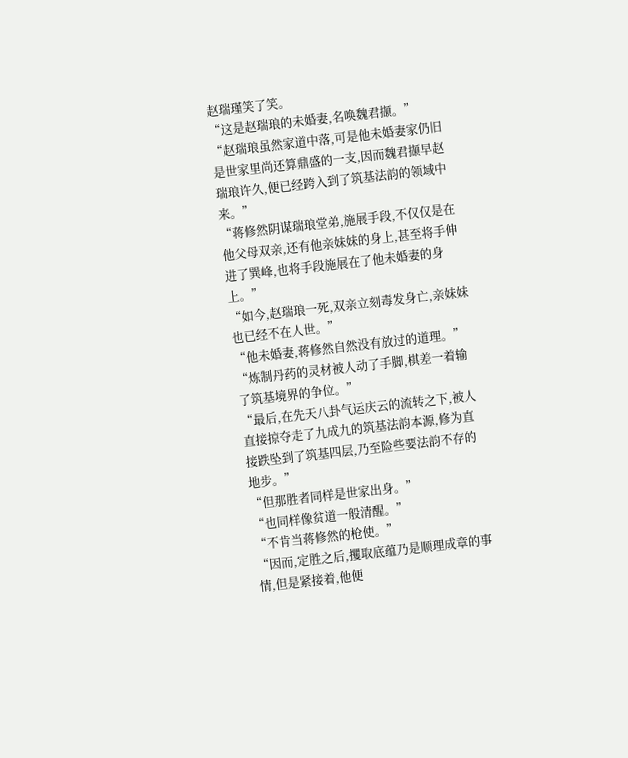赵瑞瑾笑了笑。
“这是赵瑞琅的未婚妻,名唤魏君撷。”
“赵瑞琅虽然家道中落,可是他未婚妻家仍旧是世家里尚还算鼎盛的一支,因而魏君撷早赵瑞琅许久,便已经跨入到了筑基法韵的领域中来。”
“蒋修然阴谋瑞琅堂弟,施展手段,不仅仅是在他父母双亲,还有他亲妹妹的身上,甚至将手伸进了巽峰,也将手段施展在了他未婚妻的身上。”
“如今,赵瑞琅一死,双亲立刻毒发身亡,亲妹妹也已经不在人世。”
“他未婚妻,蒋修然自然没有放过的道理。”
“炼制丹药的灵材被人动了手脚,棋差一着输了筑基境界的争位。”
“最后,在先天八卦气运庆云的流转之下,被人直接掠夺走了九成九的筑基法韵本源,修为直接跌坠到了筑基四层,乃至险些要法韵不存的地步。”
“但那胜者同样是世家出身。”
“也同样像贫道一般清醒。”
“不肯当蒋修然的枪使。”
“因而,定胜之后,攫取底蕴乃是顺理成章的事情,但是紧接着,他便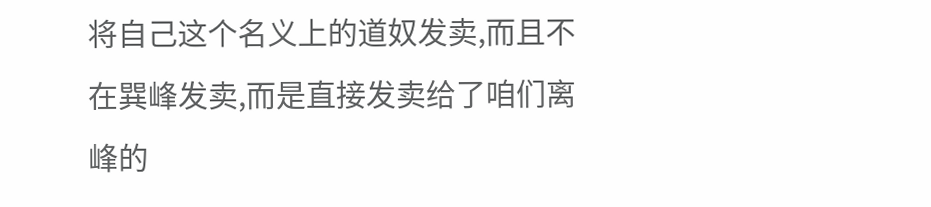将自己这个名义上的道奴发卖,而且不在巽峰发卖,而是直接发卖给了咱们离峰的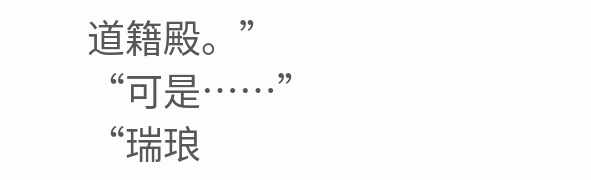道籍殿。”
“可是……”
“瑞琅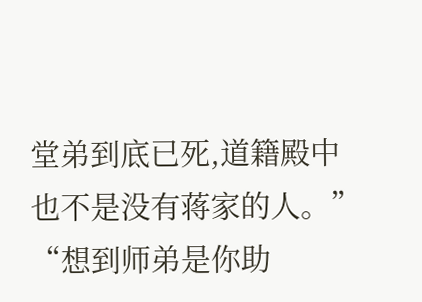堂弟到底已死,道籍殿中也不是没有蒋家的人。”
“想到师弟是你助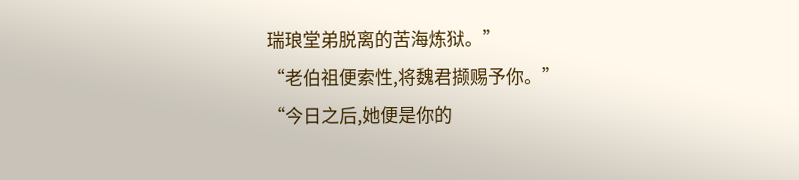瑞琅堂弟脱离的苦海炼狱。”
“老伯祖便索性,将魏君撷赐予你。”
“今日之后,她便是你的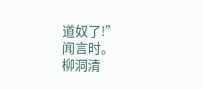道奴了!”
闻言时。
柳洞清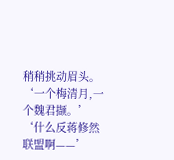稍稍挑动眉头。
‘一个梅清月,一个魏君撷。’
‘什么反蒋修然联盟啊——’